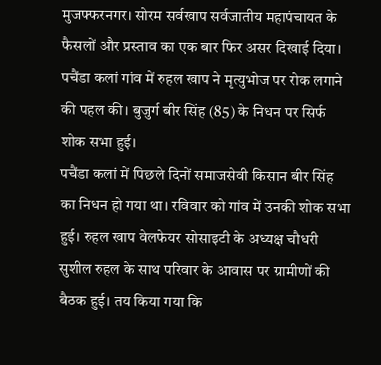मुजफ्फरनगर। सोरम सर्वखाप सर्वजातीय महापंचायत के फैसलों और प्रस्ताव का एक बार फिर असर दिखाई दिया। पचैंडा कलां गांव में रुहल खाप ने मृत्युभोज पर रोक लगाने की पहल की। बुजुर्ग बीर सिंह (85) के निधन पर सिर्फ शोक सभा हुई।
पचैंडा कलां में पिछले दिनों समाजसेवी किसान बीर सिंह का निधन हो गया था। रविवार को गांव में उनकी शोक सभा हुई। रुहल खाप वेलफेयर सोसाइटी के अध्यक्ष चौधरी सुशील रुहल के साथ परिवार के आवास पर ग्रामीणों की बैठक हुई। तय किया गया कि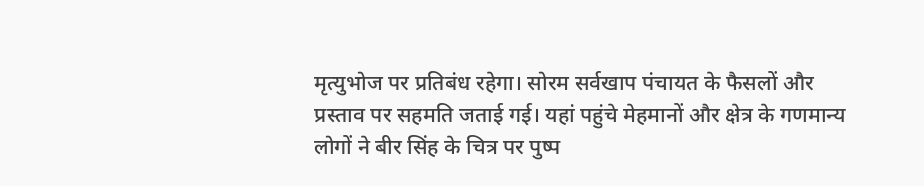मृत्युभोज पर प्रतिबंध रहेगा। सोरम सर्वखाप पंचायत के फैसलों और प्रस्ताव पर सहमति जताई गई। यहां पहुंचे मेहमानों और क्षेत्र के गणमान्य लोगों ने बीर सिंह के चित्र पर पुष्प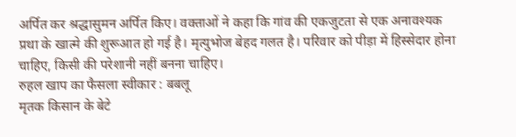अर्पित कर श्रद्धासुमन अर्पित किए। वक्ताओं ने कहा कि गांव की एकजुटता से एक अनावश्यक प्रथा के खात्मे की शुरूआत हो गई है। मृत्युभोज बेहद गलत है। परिवार को पीड़ा में हिस्सेदार होना चाहिए, किसी की परेशानी नहीं बनना चाहिए।
रुहल खाप का फैसला स्वीकार : बबलू
मृतक किसान के बेटे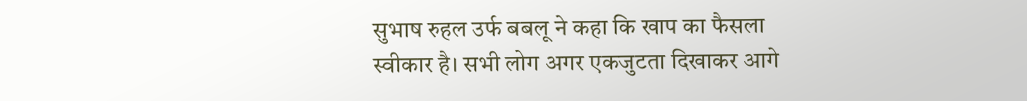सुभाष रुहल उर्फ बबलू ने कहा कि खाप का फैसला स्वीकार है। सभी लोग अगर एकजुटता दिखाकर आगे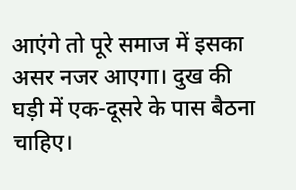आएंगे तो पूरे समाज में इसका असर नजर आएगा। दुख की घड़ी में एक-दूसरे के पास बैठना चाहिए।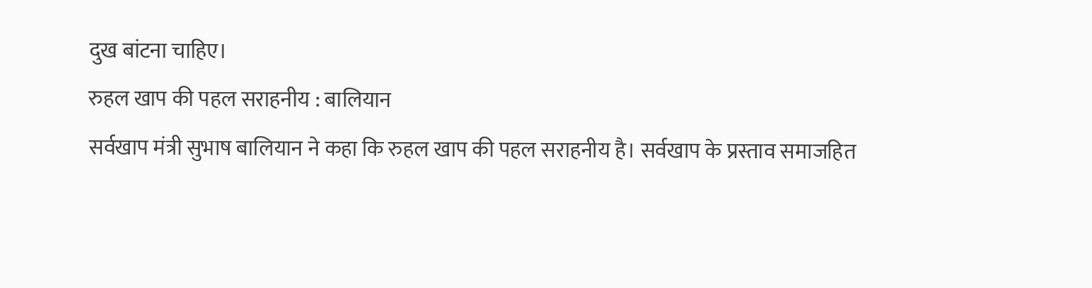दुख बांटना चाहिए।
रुहल खाप की पहल सराहनीय : बालियान
सर्वखाप मंत्री सुभाष बालियान ने कहा कि रुहल खाप की पहल सराहनीय है। सर्वखाप के प्रस्ताव समाजहित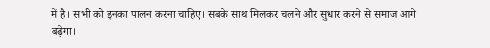में है। सभी को इनका पालन करना चाहिए। सबके साथ मिलकर चलने और सुधार करने से समाज आगे बढ़ेगा।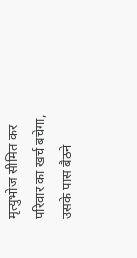मृत्युभोज सीमित कर परिवार का खर्च बचेगा, उसके पास बैठने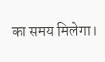का समय मिलेगा।